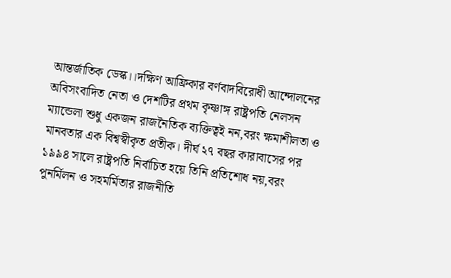আন্তর্জাতিক ডেস্ক।।দক্ষিণ আফ্রিকার বর্ণবাদবিরোধী আন্দোলনের অবিসংবাদিত নেতা ও দেশটির প্রথম কৃষ্ণাঙ্গ রাষ্ট্রপতি নেলসন ম্যান্ডেলা শুধু একজন রাজনৈতিক ব্যক্তিত্বই নন,বরং ক্ষমাশীলতা ও মানবতার এক বিশ্বস্বীকৃত প্রতীক। দীর্ঘ ২৭ বছর কারাবাসের পর ১৯৯৪ সালে রাষ্ট্রপতি নির্বাচিত হয়ে তিনি প্রতিশোধ নয়,বরং পুনর্মিলন ও সহমর্মিতার রাজনীতি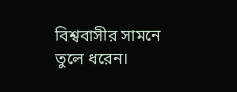বিশ্ববাসীর সামনে তুলে ধরেন।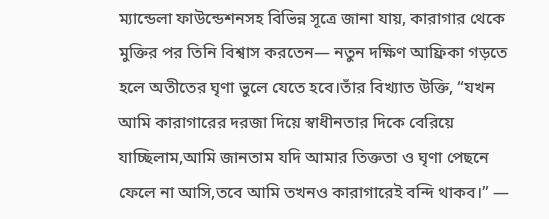ম্যান্ডেলা ফাউন্ডেশনসহ বিভিন্ন সূত্রে জানা যায়, কারাগার থেকে মুক্তির পর তিনি বিশ্বাস করতেন— নতুন দক্ষিণ আফ্রিকা গড়তে হলে অতীতের ঘৃণা ভুলে যেতে হবে।তাঁর বিখ্যাত উক্তি, “যখন আমি কারাগারের দরজা দিয়ে স্বাধীনতার দিকে বেরিয়ে যাচ্ছিলাম,আমি জানতাম যদি আমার তিক্ততা ও ঘৃণা পেছনে ফেলে না আসি,তবে আমি তখনও কারাগারেই বন্দি থাকব।” —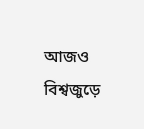আজও বিশ্বজুড়ে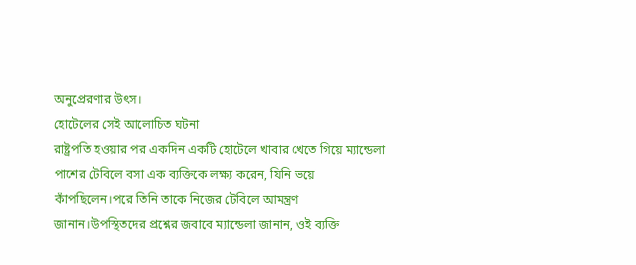অনুপ্রেরণার উৎস।
হোটেলের সেই আলোচিত ঘটনা
রাষ্ট্রপতি হওয়ার পর একদিন একটি হোটেলে খাবার খেতে গিয়ে ম্যান্ডেলা পাশের টেবিলে বসা এক ব্যক্তিকে লক্ষ্য করেন, যিনি ভয়ে কাঁপছিলেন।পরে তিনি তাকে নিজের টেবিলে আমন্ত্রণ জানান।উপস্থিতদের প্রশ্নের জবাবে ম্যান্ডেলা জানান, ওই ব্যক্তি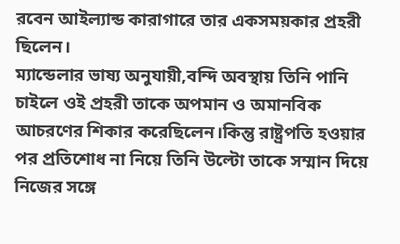রবেন আইল্যান্ড কারাগারে তার একসময়কার প্রহরী ছিলেন।
ম্যান্ডেলার ভাষ্য অনুযায়ী,বন্দি অবস্থায় তিনি পানি চাইলে ওই প্রহরী তাকে অপমান ও অমানবিক আচরণের শিকার করেছিলেন।কিন্তু রাষ্ট্রপতি হওয়ার পর প্রতিশোধ না নিয়ে তিনি উল্টো তাকে সম্মান দিয়ে নিজের সঙ্গে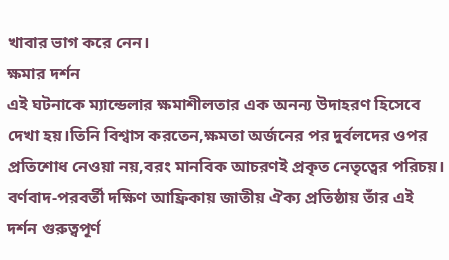খাবার ভাগ করে নেন।
ক্ষমার দর্শন
এই ঘটনাকে ম্যান্ডেলার ক্ষমাশীলতার এক অনন্য উদাহরণ হিসেবে দেখা হয়।তিনি বিশ্বাস করতেন,ক্ষমতা অর্জনের পর দুর্বলদের ওপর প্রতিশোধ নেওয়া নয়,বরং মানবিক আচরণই প্রকৃত নেতৃত্বের পরিচয়।
বর্ণবাদ-পরবর্তী দক্ষিণ আফ্রিকায় জাতীয় ঐক্য প্রতিষ্ঠায় তাঁর এই দর্শন গুরুত্বপূর্ণ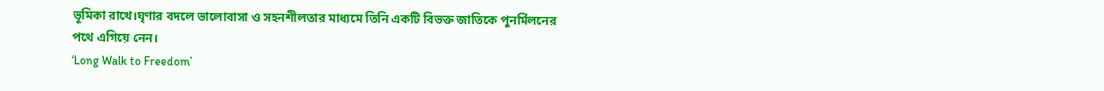ভূমিকা রাখে।ঘৃণার বদলে ভালোবাসা ও সহনশীলতার মাধ্যমে তিনি একটি বিভক্ত জাতিকে পুনর্মিলনের পথে এগিয়ে নেন।
‘Long Walk to Freedom’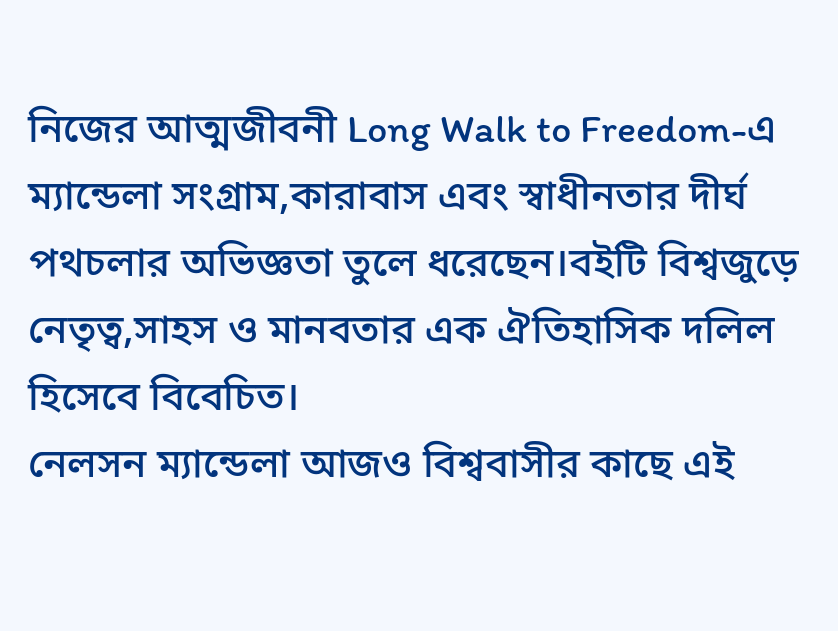নিজের আত্মজীবনী Long Walk to Freedom-এ ম্যান্ডেলা সংগ্রাম,কারাবাস এবং স্বাধীনতার দীর্ঘ পথচলার অভিজ্ঞতা তুলে ধরেছেন।বইটি বিশ্বজুড়ে নেতৃত্ব,সাহস ও মানবতার এক ঐতিহাসিক দলিল হিসেবে বিবেচিত।
নেলসন ম্যান্ডেলা আজও বিশ্ববাসীর কাছে এই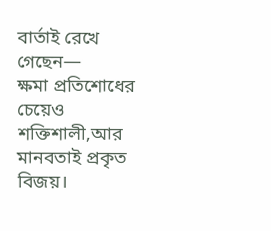বার্তাই রেখে গেছেন—
ক্ষমা প্রতিশোধের চেয়েও শক্তিশালী,আর মানবতাই প্রকৃত বিজয়।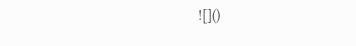![]()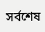সর্বশেষ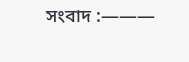সংবাদ :———